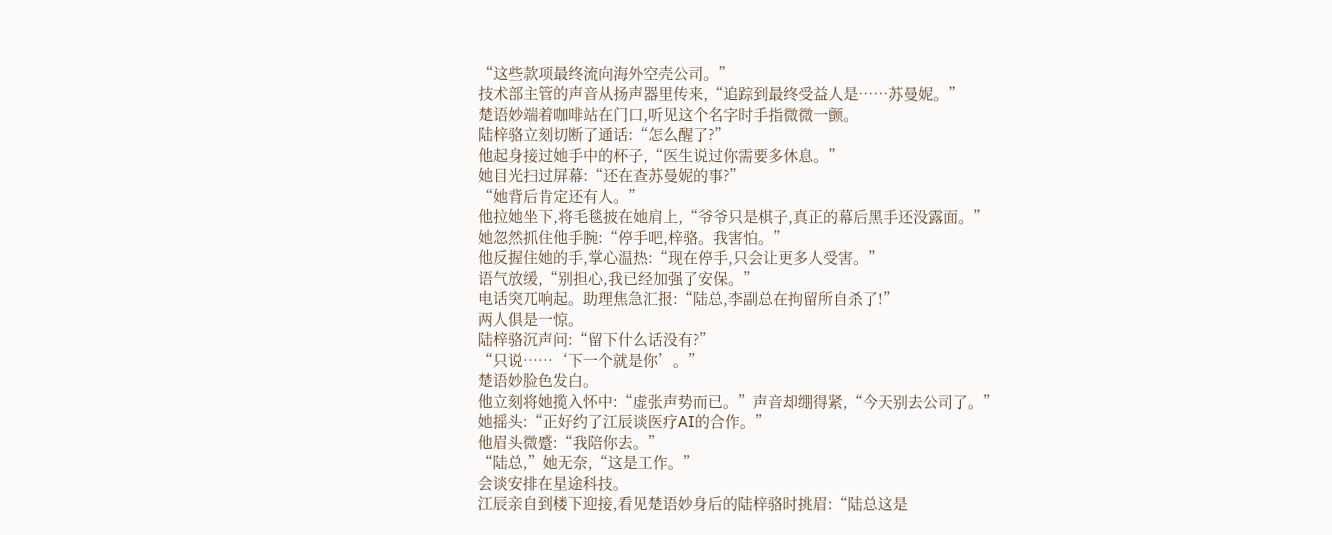“这些款项最终流向海外空壳公司。”
技术部主管的声音从扬声器里传来,“追踪到最终受益人是……苏曼妮。”
楚语妙端着咖啡站在门口,听见这个名字时手指微微一颤。
陆梓骆立刻切断了通话:“怎么醒了?”
他起身接过她手中的杯子,“医生说过你需要多休息。”
她目光扫过屏幕:“还在查苏曼妮的事?”
“她背后肯定还有人。”
他拉她坐下,将毛毯披在她肩上,“爷爷只是棋子,真正的幕后黑手还没露面。”
她忽然抓住他手腕:“停手吧,梓骆。我害怕。”
他反握住她的手,掌心温热:“现在停手,只会让更多人受害。”
语气放缓,“别担心,我已经加强了安保。”
电话突兀响起。助理焦急汇报:“陆总,李副总在拘留所自杀了!”
两人俱是一惊。
陆梓骆沉声问:“留下什么话没有?”
“只说……‘下一个就是你’。”
楚语妙脸色发白。
他立刻将她揽入怀中:“虚张声势而已。”声音却绷得紧,“今天别去公司了。”
她摇头:“正好约了江辰谈医疗AI的合作。”
他眉头微蹙:“我陪你去。”
“陆总,”她无奈,“这是工作。”
会谈安排在星途科技。
江辰亲自到楼下迎接,看见楚语妙身后的陆梓骆时挑眉:“陆总这是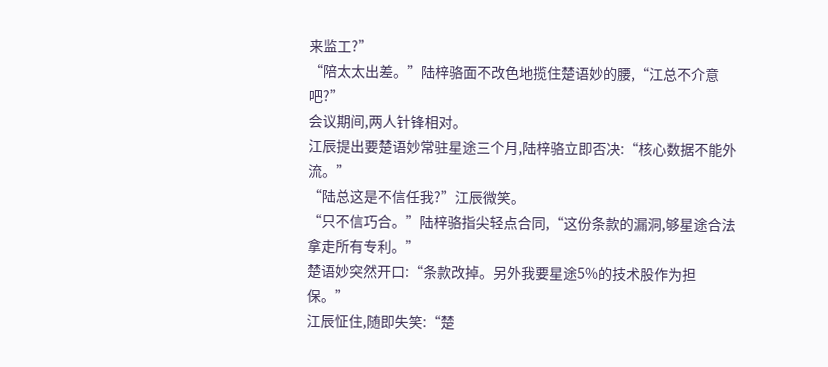来监工?”
“陪太太出差。”陆梓骆面不改色地揽住楚语妙的腰,“江总不介意吧?”
会议期间,两人针锋相对。
江辰提出要楚语妙常驻星途三个月,陆梓骆立即否决:“核心数据不能外流。”
“陆总这是不信任我?”江辰微笑。
“只不信巧合。”陆梓骆指尖轻点合同,“这份条款的漏洞,够星途合法拿走所有专利。”
楚语妙突然开口:“条款改掉。另外我要星途5%的技术股作为担保。”
江辰怔住,随即失笑:“楚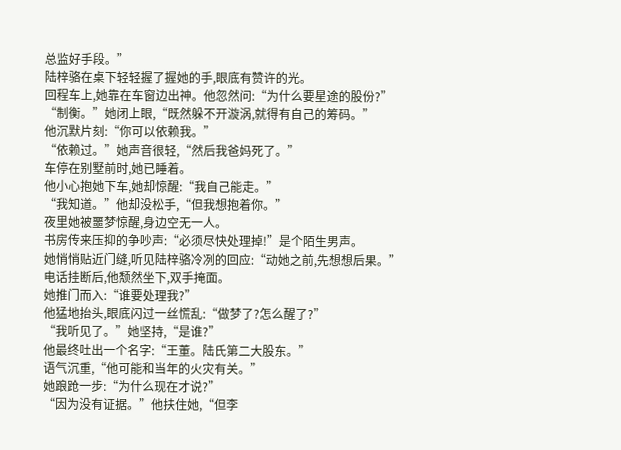总监好手段。”
陆梓骆在桌下轻轻握了握她的手,眼底有赞许的光。
回程车上,她靠在车窗边出神。他忽然问:“为什么要星途的股份?”
“制衡。”她闭上眼,“既然躲不开漩涡,就得有自己的筹码。”
他沉默片刻:“你可以依赖我。”
“依赖过。”她声音很轻,“然后我爸妈死了。”
车停在别墅前时,她已睡着。
他小心抱她下车,她却惊醒:“我自己能走。”
“我知道。”他却没松手,“但我想抱着你。”
夜里她被噩梦惊醒,身边空无一人。
书房传来压抑的争吵声:“必须尽快处理掉!”是个陌生男声。
她悄悄贴近门缝,听见陆梓骆冷冽的回应:“动她之前,先想想后果。”
电话挂断后,他颓然坐下,双手掩面。
她推门而入:“谁要处理我?”
他猛地抬头,眼底闪过一丝慌乱:“做梦了?怎么醒了?”
“我听见了。”她坚持,“是谁?”
他最终吐出一个名字:“王董。陆氏第二大股东。”
语气沉重,“他可能和当年的火灾有关。”
她踉跄一步:“为什么现在才说?”
“因为没有证据。”他扶住她,“但李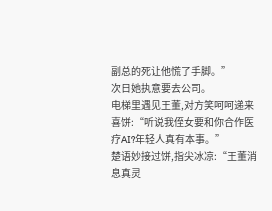副总的死让他慌了手脚。”
次日她执意要去公司。
电梯里遇见王董,对方笑呵呵递来喜饼:“听说我侄女要和你合作医疗AI?年轻人真有本事。”
楚语妙接过饼,指尖冰凉:“王董消息真灵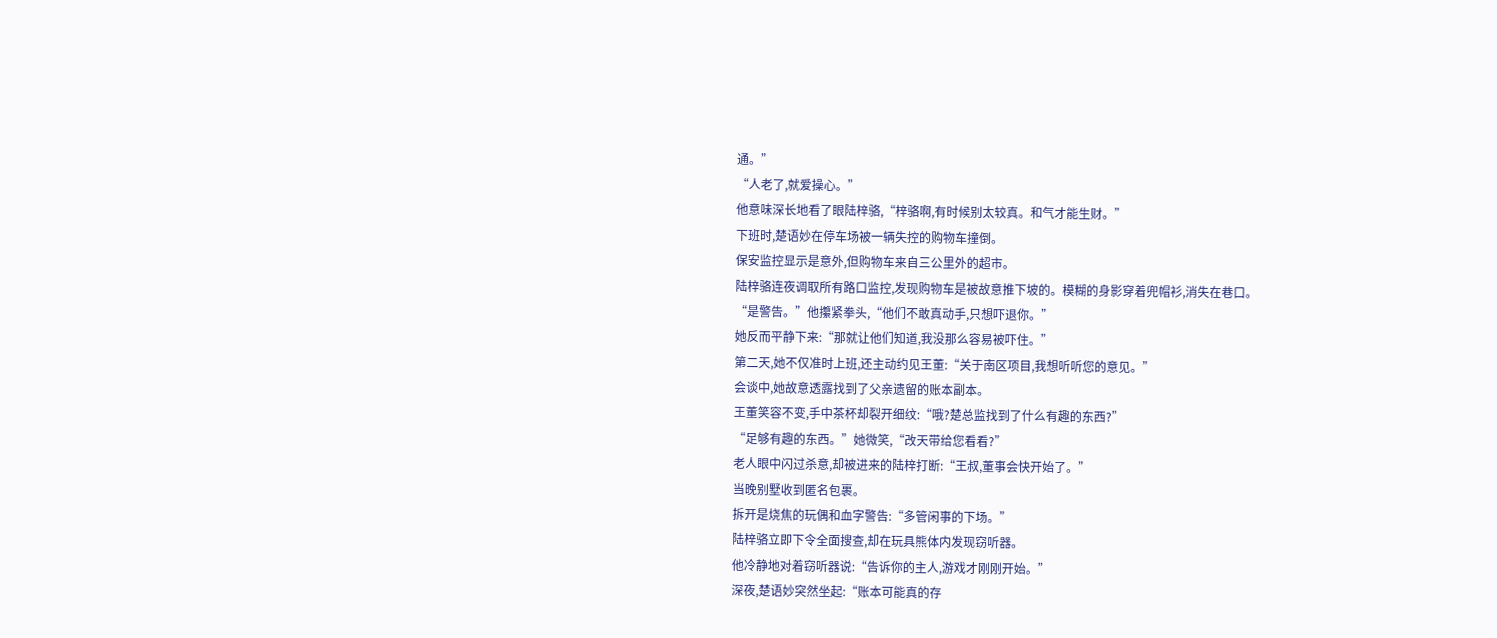通。”
“人老了,就爱操心。”
他意味深长地看了眼陆梓骆,“梓骆啊,有时候别太较真。和气才能生财。”
下班时,楚语妙在停车场被一辆失控的购物车撞倒。
保安监控显示是意外,但购物车来自三公里外的超市。
陆梓骆连夜调取所有路口监控,发现购物车是被故意推下坡的。模糊的身影穿着兜帽衫,消失在巷口。
“是警告。”他攥紧拳头,“他们不敢真动手,只想吓退你。”
她反而平静下来:“那就让他们知道,我没那么容易被吓住。”
第二天,她不仅准时上班,还主动约见王董:“关于南区项目,我想听听您的意见。”
会谈中,她故意透露找到了父亲遗留的账本副本。
王董笑容不变,手中茶杯却裂开细纹:“哦?楚总监找到了什么有趣的东西?”
“足够有趣的东西。”她微笑,“改天带给您看看?”
老人眼中闪过杀意,却被进来的陆梓打断:“王叔,董事会快开始了。”
当晚别墅收到匿名包裹。
拆开是烧焦的玩偶和血字警告:“多管闲事的下场。”
陆梓骆立即下令全面搜查,却在玩具熊体内发现窃听器。
他冷静地对着窃听器说:“告诉你的主人,游戏才刚刚开始。”
深夜,楚语妙突然坐起:“账本可能真的存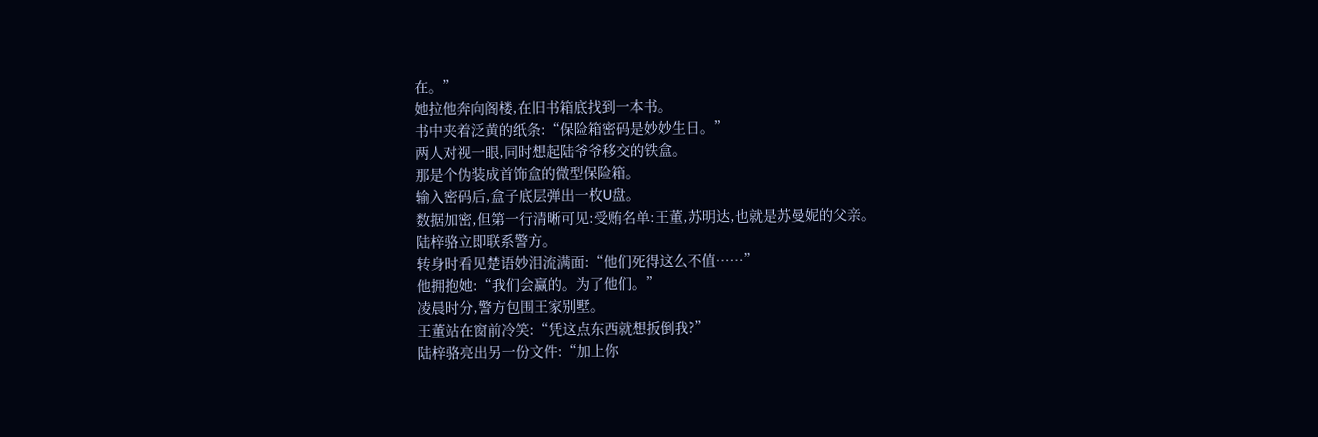在。”
她拉他奔向阁楼,在旧书箱底找到一本书。
书中夹着泛黄的纸条:“保险箱密码是妙妙生日。”
两人对视一眼,同时想起陆爷爷移交的铁盒。
那是个伪装成首饰盒的微型保险箱。
输入密码后,盒子底层弹出一枚U盘。
数据加密,但第一行清晰可见:受贿名单:王董,苏明达,也就是苏曼妮的父亲。
陆梓骆立即联系警方。
转身时看见楚语妙泪流满面:“他们死得这么不值……”
他拥抱她:“我们会赢的。为了他们。”
凌晨时分,警方包围王家别墅。
王董站在窗前冷笑:“凭这点东西就想扳倒我?”
陆梓骆亮出另一份文件:“加上你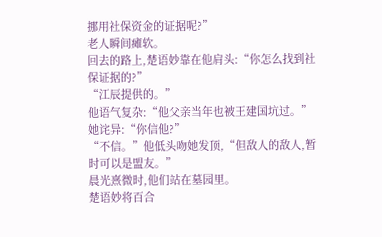挪用社保资金的证据呢?”
老人瞬间瘫软。
回去的路上,楚语妙靠在他肩头:“你怎么找到社保证据的?”
“江辰提供的。”
他语气复杂:“他父亲当年也被王建国坑过。”
她诧异:“你信他?”
“不信。”他低头吻她发顶,“但敌人的敌人,暂时可以是盟友。”
晨光熹微时,他们站在墓园里。
楚语妙将百合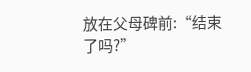放在父母碑前:“结束了吗?”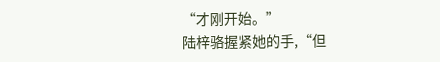“才刚开始。”
陆梓骆握紧她的手,“但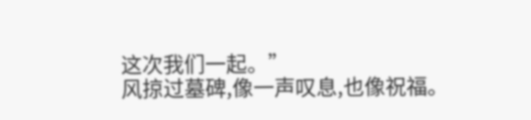这次我们一起。”
风掠过墓碑,像一声叹息,也像祝福。